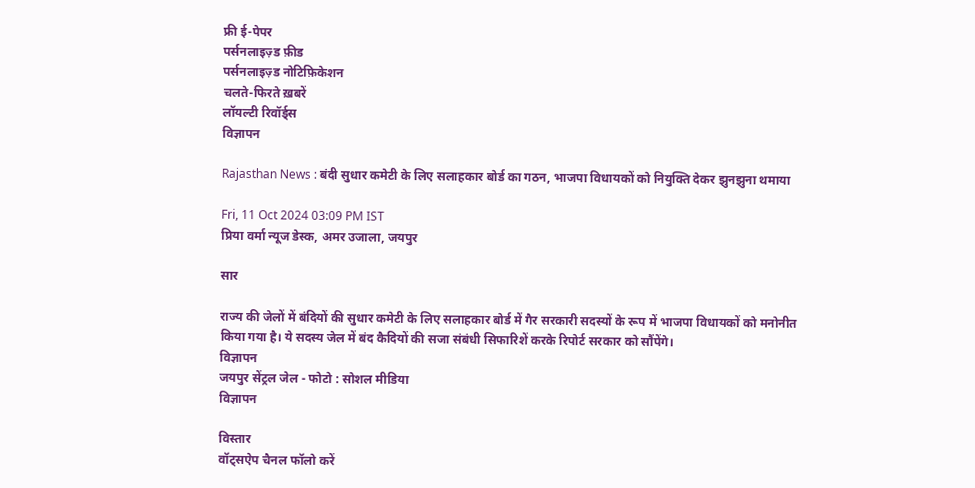फ्री ई-पेपर
पर्सनलाइज़्ड फ़ीड
पर्सनलाइज़्ड नोटिफ़िकेशन
चलते-फिरते ख़बरें
लॉयल्टी रिवॉर्ड्स
विज्ञापन

Rajasthan News : बंदी सुधार कमेटी के लिए सलाहकार बोर्ड का गठन, भाजपा विधायकों को नियुक्ति देकर झुनझुना थमाया

Fri, 11 Oct 2024 03:09 PM IST
प्रिया वर्मा न्यूज डेस्क, अमर उजाला, जयपुर

सार

राज्य की जेलों में बंदियों की सुधार कमेटी के लिए सलाहकार बोर्ड में गैर सरकारी सदस्यों के रूप में भाजपा विधायकों को मनोनीत किया गया है। ये सदस्य जेल में बंद कैदियों की सजा संबंधी सिफारिशें करके रिपोर्ट सरकार को सौंपेंगे।
विज्ञापन
जयपुर सेंट्रल जेल - फोटो : सोशल मीडिया
विज्ञापन

विस्तार
वॉट्सऐप चैनल फॉलो करें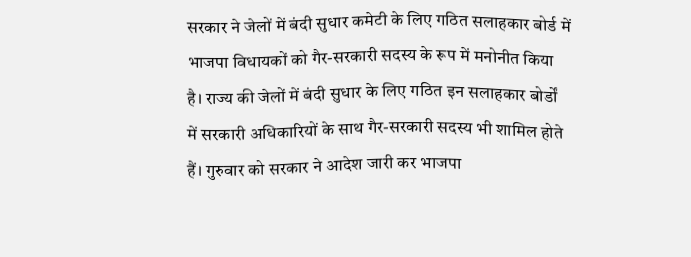सरकार ने जेलों में बंदी सुधार कमेटी के लिए गठित सलाहकार बोर्ड में भाजपा विधायकों को गैर-सरकारी सदस्य के रूप में मनोनीत किया है। राज्य की जेलों में बंदी सुधार के लिए गठित इन सलाहकार बोर्डों में सरकारी अधिकारियों के साथ गैर-सरकारी सदस्य भी शामिल होते हैं। गुरुवार को सरकार ने आदेश जारी कर भाजपा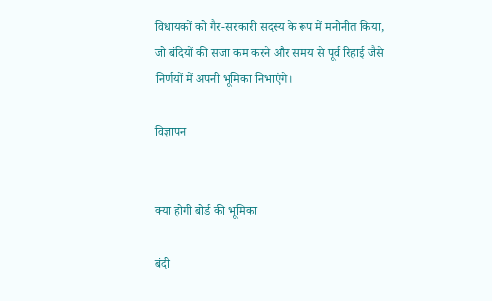विधायकों को गैर-सरकारी सदस्य के रूप में मनोनीत किया, जो बंदियों की सजा कम करने और समय से पूर्व रिहाई जैसे निर्णयों में अपनी भूमिका निभाएंगे।

विज्ञापन


क्या होगी बोर्ड की भूमिका

बंदी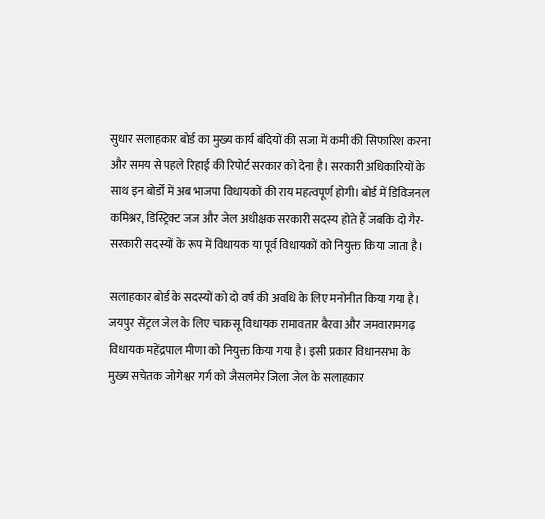सुधार सलाहकार बोर्ड का मुख्य कार्य बंदियों की सजा में कमी की सिफारिश करना और समय से पहले रिहाई की रिपोर्ट सरकार को देना है। सरकारी अधिकारियों के साथ इन बोर्डों में अब भाजपा विधायकों की राय महत्वपूर्ण होगी। बोर्ड में डिविजनल कमिश्नर, डिस्ट्रिक्ट जज और जेल अधीक्षक सरकारी सदस्य होते हैं जबकि दो गैर-सरकारी सदस्यों के रूप में विधायक या पूर्व विधायकों को नियुक्त किया जाता है।

सलाहकार बोर्ड के सदस्यों को दो वर्ष की अवधि के लिए मनोनीत किया गया है। जयपुर सेंट्रल जेल के लिए चाकसू विधायक रामावतार बैरवा और जमवारामगढ़ विधायक महेंद्रपाल मीणा को नियुक्त किया गया है। इसी प्रकार विधानसभा के मुख्य सचेतक जोगेश्वर गर्ग को जैसलमेर जिला जेल के सलाहकार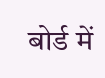बोर्ड में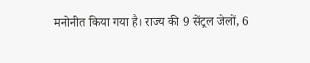मनोनीत किया गया है। राज्य की 9 सेंट्रल जेलों, 6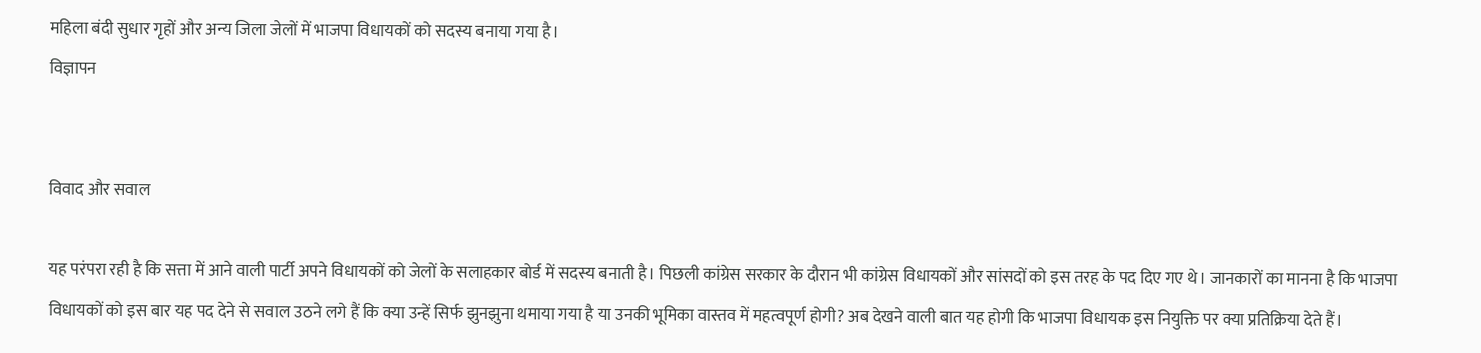महिला बंदी सुधार गृहों और अन्य जिला जेलों में भाजपा विधायकों को सदस्य बनाया गया है।
विज्ञापन


विवाद और सवाल

यह परंपरा रही है कि सत्ता में आने वाली पार्टी अपने विधायकों को जेलों के सलाहकार बोर्ड में सदस्य बनाती है। पिछली कांग्रेस सरकार के दौरान भी कांग्रेस विधायकों और सांसदों को इस तरह के पद दिए गए थे। जानकारों का मानना है कि भाजपा विधायकों को इस बार यह पद देने से सवाल उठने लगे हैं कि क्या उन्हें सिर्फ झुनझुना थमाया गया है या उनकी भूमिका वास्तव में महत्वपूर्ण होगी? अब देखने वाली बात यह होगी कि भाजपा विधायक इस नियुक्ति पर क्या प्रतिक्रिया देते हैं।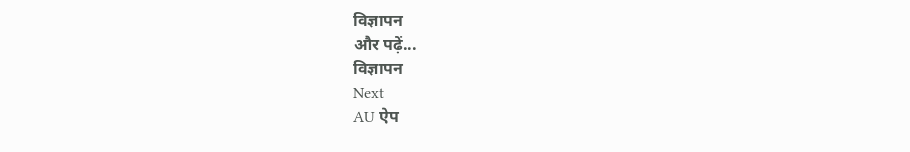विज्ञापन
और पढ़ें...
विज्ञापन
Next
AU ऐप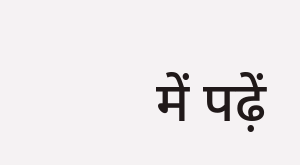में पढ़ें